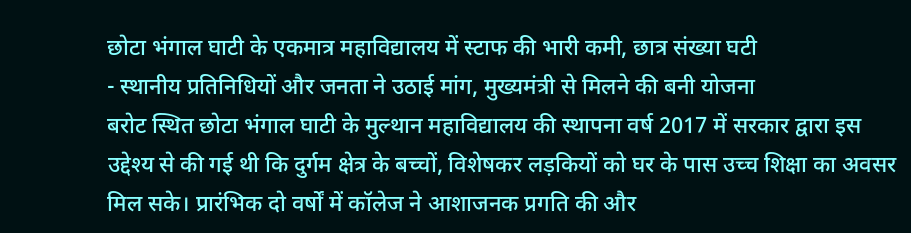छोटा भंगाल घाटी के एकमात्र महाविद्यालय में स्टाफ की भारी कमी, छात्र संख्या घटी
- स्थानीय प्रतिनिधियों और जनता ने उठाई मांग, मुख्यमंत्री से मिलने की बनी योजना
बरोट स्थित छोटा भंगाल घाटी के मुल्थान महाविद्यालय की स्थापना वर्ष 2017 में सरकार द्वारा इस उद्देश्य से की गई थी कि दुर्गम क्षेत्र के बच्चों, विशेषकर लड़कियों को घर के पास उच्च शिक्षा का अवसर मिल सके। प्रारंभिक दो वर्षों में कॉलेज ने आशाजनक प्रगति की और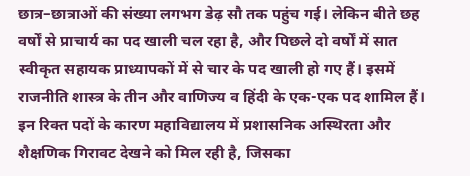छात्र–छात्राओं की संख्या लगभग डेढ़ सौ तक पहुंच गई। लेकिन बीते छह वर्षों से प्राचार्य का पद खाली चल रहा है, और पिछले दो वर्षों में सात स्वीकृत सहायक प्राध्यापकों में से चार के पद खाली हो गए हैं। इसमें राजनीति शास्त्र के तीन और वाणिज्य व हिंदी के एक-एक पद शामिल हैं। इन रिक्त पदों के कारण महाविद्यालय में प्रशासनिक अस्थिरता और शैक्षणिक गिरावट देखने को मिल रही है, जिसका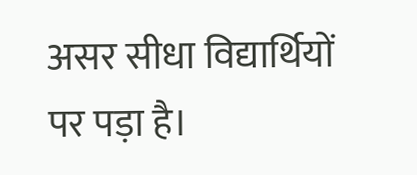असर सीधा विद्यार्थियों पर पड़ा है।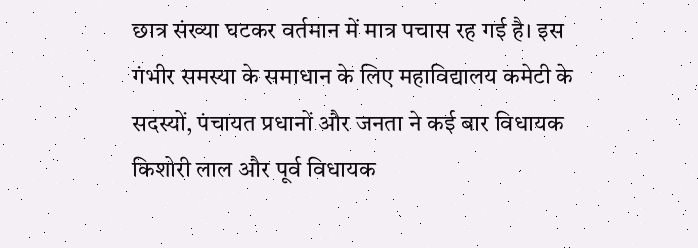छात्र संख्या घटकर वर्तमान में मात्र पचास रह गई है। इस गंभीर समस्या के समाधान के लिए महाविद्यालय कमेटी के सदस्यों, पंचायत प्रधानों और जनता ने कई बार विधायक किशोरी लाल और पूर्व विधायक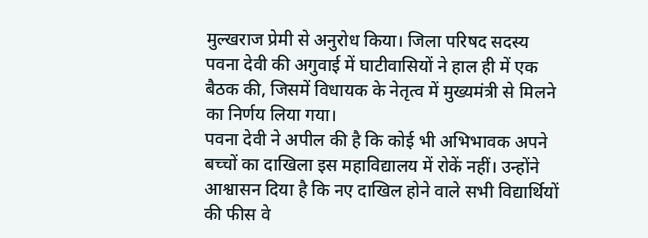मुल्खराज प्रेमी से अनुरोध किया। जिला परिषद सदस्य पवना देवी की अगुवाई में घाटीवासियों ने हाल ही में एक बैठक की, जिसमें विधायक के नेतृत्व में मुख्यमंत्री से मिलने का निर्णय लिया गया।
पवना देवी ने अपील की है कि कोई भी अभिभावक अपने बच्चों का दाखिला इस महाविद्यालय में रोकें नहीं। उन्होंने आश्वासन दिया है कि नए दाखिल होने वाले सभी विद्यार्थियों की फीस वे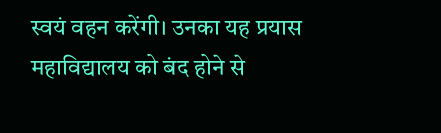स्वयं वहन करेंगी। उनका यह प्रयास महाविद्यालय को बंद होने से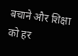बचाने और शिक्षा को हर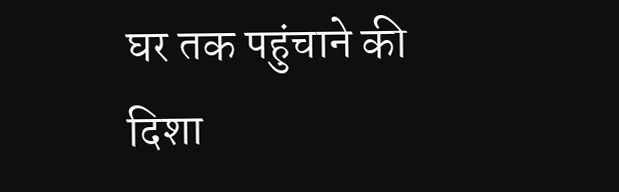घर तक पहुंचाने की दिशा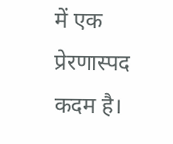में एक प्रेरणास्पद कदम है।